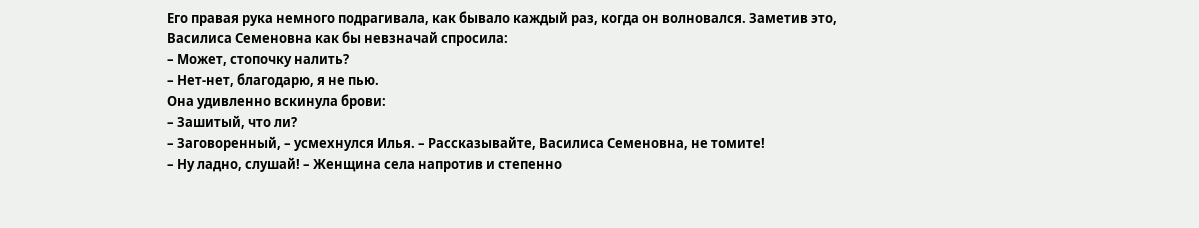Его правая рука немного подрагивала, как бывало каждый раз, когда он волновался. Заметив это, Василиса Семеновна как бы невзначай спросила:
– Может, стопочку налить?
– Нет-нет, благодарю, я не пью.
Она удивленно вскинула брови:
– Зашитый, что ли?
– Заговоренный, – усмехнулся Илья. – Рассказывайте, Василиса Семеновна, не томите!
– Ну ладно, слушай! – Женщина села напротив и степенно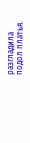разгладила подол платья.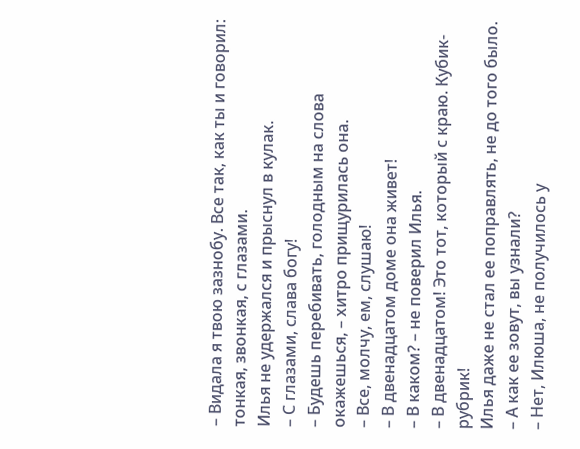– Видала я твою зазнобу. Все так, как ты и говорил: тонкая, звонкая, с глазами.
Илья не удержался и прыснул в кулак.
– С глазами, слава богу!
– Будешь перебивать, голодным на слова окажешься, – хитро прищурилась она.
– Все, молчу, ем, слушаю!
– В двенадцатом доме она живет!
– В каком? – не поверил Илья.
– В двенадцатом! Это тот, который с краю. Кубик-рубрик!
Илья даже не стал ее поправлять, не до того было.
– А как ее зовут, вы узнали?
– Нет, Илюша, не получилось у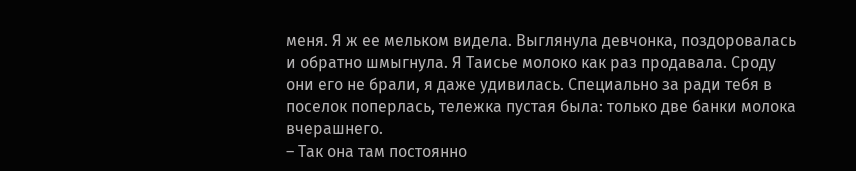меня. Я ж ее мельком видела. Выглянула девчонка, поздоровалась и обратно шмыгнула. Я Таисье молоко как раз продавала. Сроду они его не брали, я даже удивилась. Специально за ради тебя в поселок поперлась, тележка пустая была: только две банки молока вчерашнего.
– Так она там постоянно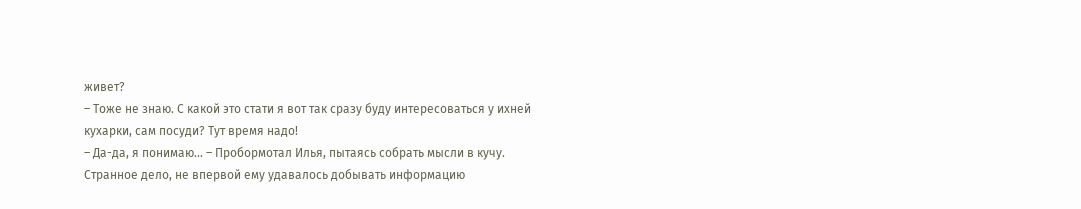живет?
– Тоже не знаю. С какой это стати я вот так сразу буду интересоваться у ихней кухарки, сам посуди? Тут время надо!
– Да-да, я понимаю... – Пробормотал Илья, пытаясь собрать мысли в кучу.
Странное дело, не впервой ему удавалось добывать информацию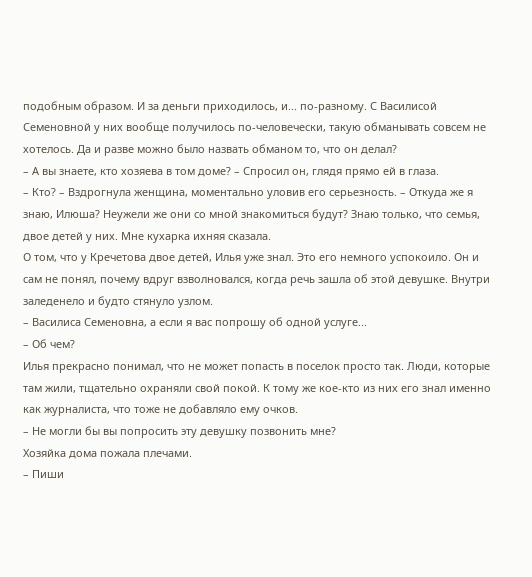подобным образом. И за деньги приходилось, и... по-разному. С Василисой Семеновной у них вообще получилось по-человечески, такую обманывать совсем не хотелось. Да и разве можно было назвать обманом то, что он делал?
– А вы знаете, кто хозяева в том доме? – Спросил он, глядя прямо ей в глаза.
– Кто? – Вздрогнула женщина, моментально уловив его серьезность. – Откуда же я знаю, Илюша? Неужели же они со мной знакомиться будут? Знаю только, что семья, двое детей у них. Мне кухарка ихняя сказала.
О том, что у Кречетова двое детей, Илья уже знал. Это его немного успокоило. Он и сам не понял, почему вдруг взволновался, когда речь зашла об этой девушке. Внутри заледенело и будто стянуло узлом.
– Василиса Семеновна, а если я вас попрошу об одной услуге...
– Об чем?
Илья прекрасно понимал, что не может попасть в поселок просто так. Люди, которые там жили, тщательно охраняли свой покой. К тому же кое-кто из них его знал именно как журналиста, что тоже не добавляло ему очков.
– Не могли бы вы попросить эту девушку позвонить мне?
Хозяйка дома пожала плечами.
– Пиши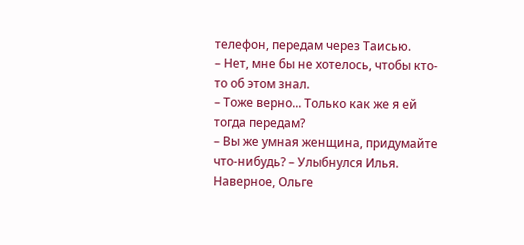телефон, передам через Таисью.
– Нет, мне бы не хотелось, чтобы кто-то об этом знал.
– Тоже верно... Только как же я ей тогда передам?
– Вы же умная женщина, придумайте что-нибудь? – Улыбнулся Илья.
Наверное, Ольге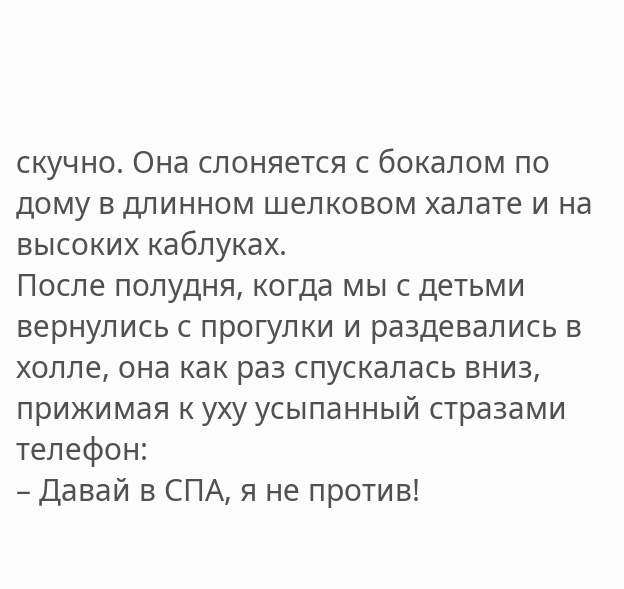скучно. Она слоняется с бокалом по дому в длинном шелковом халате и на высоких каблуках.
После полудня, когда мы с детьми вернулись с прогулки и раздевались в холле, она как раз спускалась вниз, прижимая к уху усыпанный стразами телефон:
– Давай в СПА, я не против!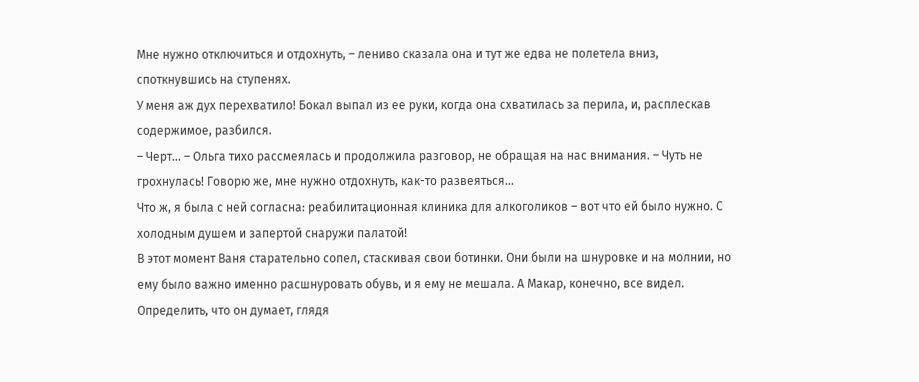Мне нужно отключиться и отдохнуть, – лениво сказала она и тут же едва не полетела вниз, споткнувшись на ступенях.
У меня аж дух перехватило! Бокал выпал из ее руки, когда она схватилась за перила, и, расплескав содержимое, разбился.
– Черт... – Ольга тихо рассмеялась и продолжила разговор, не обращая на нас внимания. – Чуть не грохнулась! Говорю же, мне нужно отдохнуть, как-то развеяться...
Что ж, я была с ней согласна: реабилитационная клиника для алкоголиков – вот что ей было нужно. С холодным душем и запертой снаружи палатой!
В этот момент Ваня старательно сопел, стаскивая свои ботинки. Они были на шнуровке и на молнии, но ему было важно именно расшнуровать обувь, и я ему не мешала. А Макар, конечно, все видел. Определить, что он думает, глядя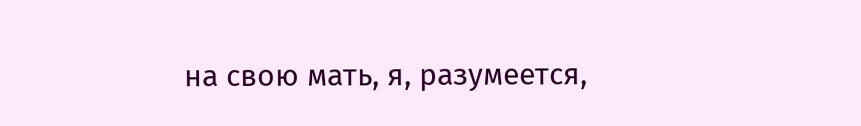на свою мать, я, разумеется,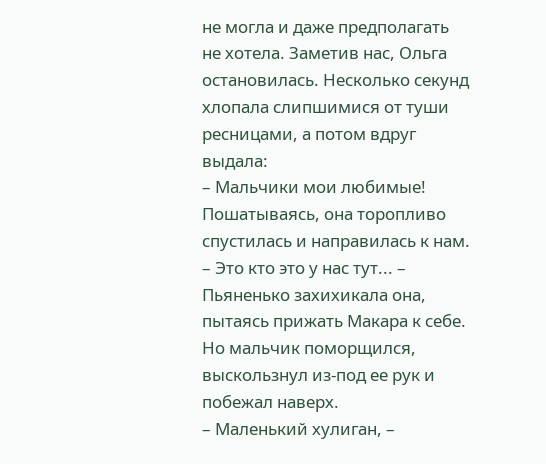не могла и даже предполагать не хотела. Заметив нас, Ольга остановилась. Несколько секунд хлопала слипшимися от туши ресницами, а потом вдруг выдала:
– Мальчики мои любимые!
Пошатываясь, она торопливо спустилась и направилась к нам.
– Это кто это у нас тут... – Пьяненько захихикала она, пытаясь прижать Макара к себе. Но мальчик поморщился, выскользнул из-под ее рук и побежал наверх.
– Маленький хулиган, –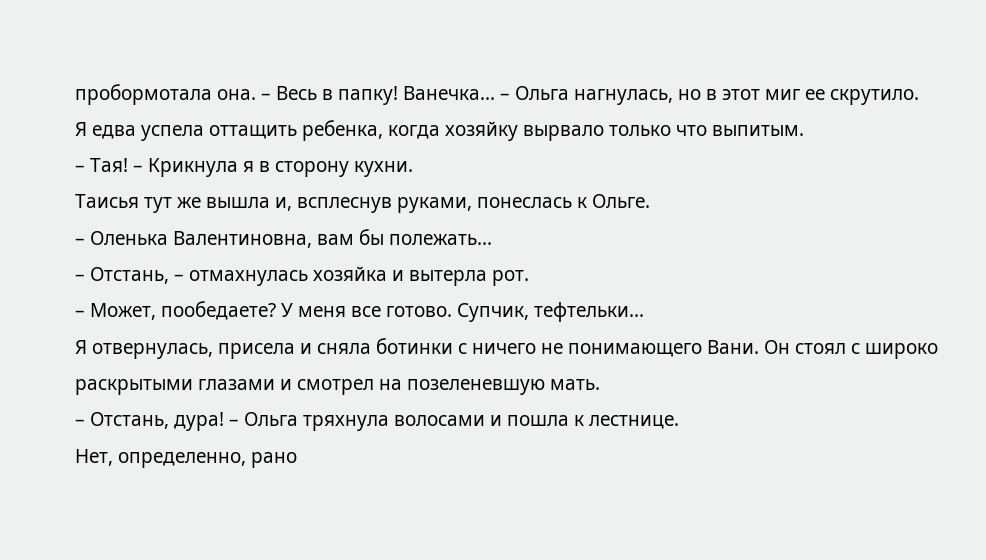пробормотала она. – Весь в папку! Ванечка... – Ольга нагнулась, но в этот миг ее скрутило.
Я едва успела оттащить ребенка, когда хозяйку вырвало только что выпитым.
– Тая! – Крикнула я в сторону кухни.
Таисья тут же вышла и, всплеснув руками, понеслась к Ольге.
– Оленька Валентиновна, вам бы полежать...
– Отстань, – отмахнулась хозяйка и вытерла рот.
– Может, пообедаете? У меня все готово. Супчик, тефтельки...
Я отвернулась, присела и сняла ботинки с ничего не понимающего Вани. Он стоял с широко раскрытыми глазами и смотрел на позеленевшую мать.
– Отстань, дура! – Ольга тряхнула волосами и пошла к лестнице.
Нет, определенно, рано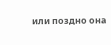или поздно она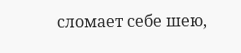сломает себе шею,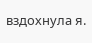вздохнула я.